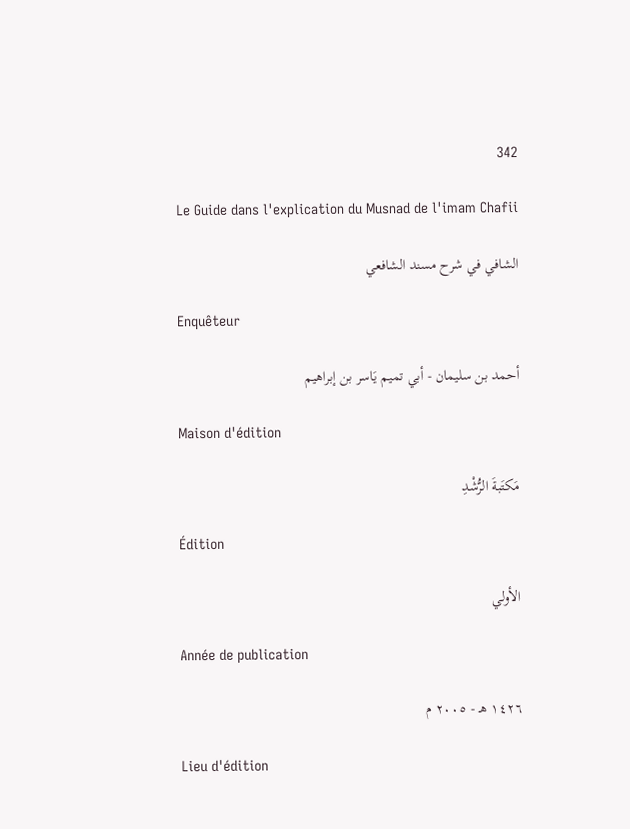342

Le Guide dans l'explication du Musnad de l'imam Chafii

الشافي في شرح مسند الشافعي

Enquêteur

أحمد بن سليمان - أبي تميم يَاسر بن إبراهيم

Maison d'édition

مَكتَبةَ الرُّشْدِ

Édition

الأولي

Année de publication

١٤٢٦ هـ - ٢٠٠٥ م

Lieu d'édition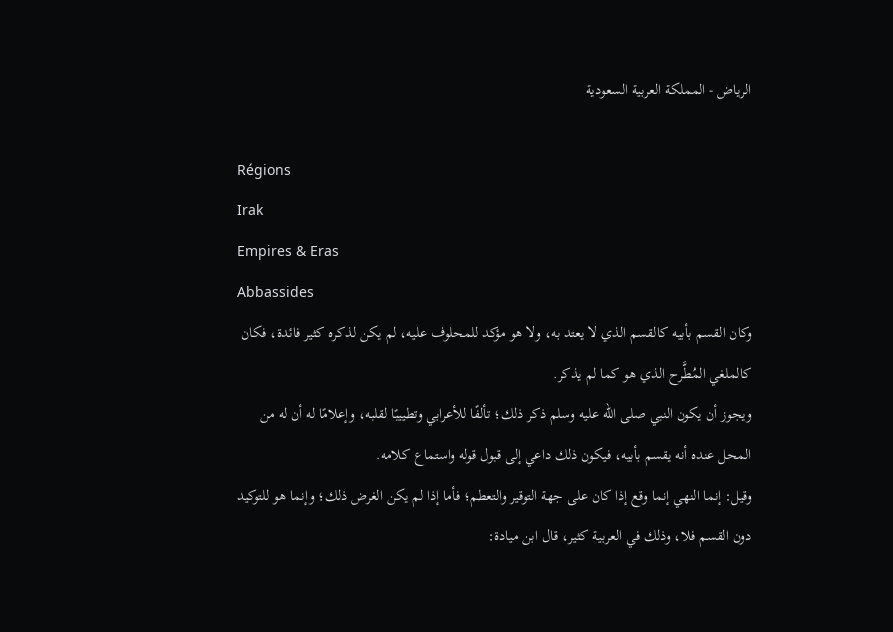الرياض - المملكة العربية السعودية

Régions
Irak
Empires & Eras
Abbassides
وكان القسم بأبيه كالقسم الذي لا يعتد به، ولا هو مؤكد للمحلوف عليه، لم يكن لذكره كثير فائدة، فكان كالملغي المُطَّرح الذي هو كما لم يذكر.
ويجوز أن يكون النبي صلى الله عليه وسلم ذكر ذلك؛ تألفًا للأعرابي وتطييبًا لقلبه، وإعلامًا له أن له من المحل عنده أنه يقسم بأبيه، فيكون ذلك داعي إلى قبول قوله واستماع كلامه.
وقيل: إنما النهي إنما وقع إذا كان على جهة التوقير والتعطم؛ فأما إذا لم يكن الغرض ذلك؛ وإنما هو للتوكيد دون القسم فلا، وذلك في العربية كثير، قال ابن ميادة: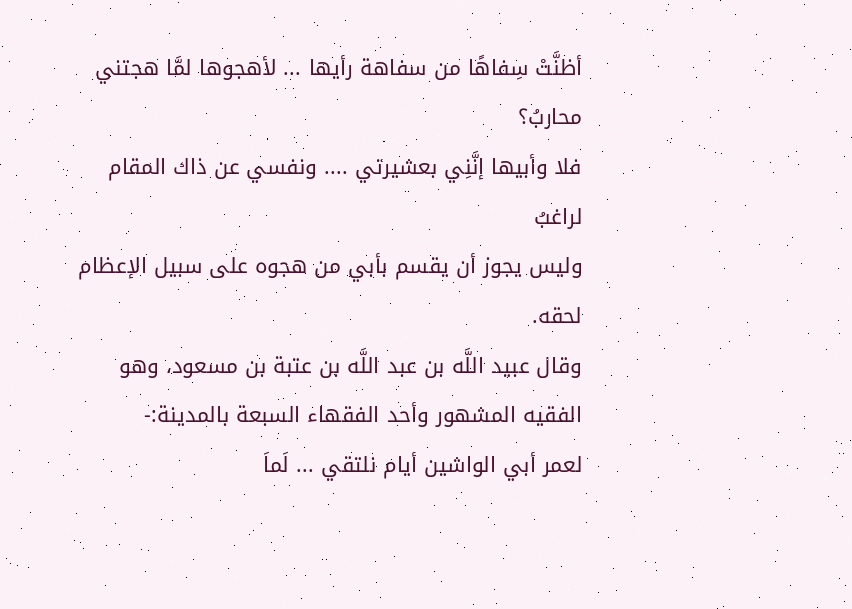أظنَّتْ سِفاهًا من سفاهة رأيها ... لأهجوها لمَّا هجتني محاربُ؟
فلا وأبيها إنَّنِي بعشيرتي .... ونفسي عن ذاك المقام لراغبُ
وليس يجوز أن يقسم بأبي من هجوه على سبيل الإعظام لحقه.
وقال عبيد اللَّه بن عبد اللَّه بن عتبة بن مسعود، وهو الفقيه المشهور وأحد الفقهاء السبعة بالمدينة:-
لعمر أبي الواشين أيام نلتقي ... لَماَ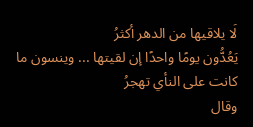لَا يلاقيها من الدهر أكثرُ
يَعُدُّون يومًا واحدًا إن لقيتها ... وينسون ما كانت على النأي تهجرُ
وقال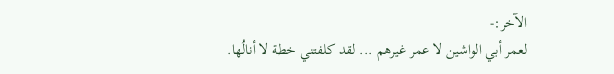الآخر:-
لعمر أبي الواشين لا عمر غيرهم ... لقد كلفتني خطة لا أنالُها.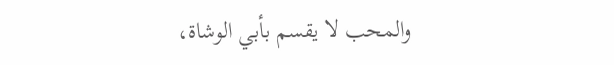والمحب لا يقسم بأبي الوشاة،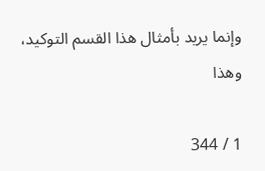وإنما يريد بأمثال هذا القسم التوكيد، وهذا

1 / 344